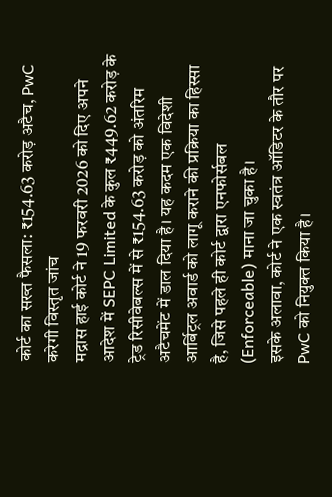कोर्ट का सख्त फैसला: ₹154.63 करोड़ अटैच, PwC करेगी विस्तृत जांच
मद्रास हाई कोर्ट ने 19 फरवरी 2026 को दिए अपने आदेश में SEPC Limited के कुल ₹449.62 करोड़ के ट्रेड रिसीवेबल्स में से ₹154.63 करोड़ को अंतरिम अटैचमेंट में डाल दिया है। यह कदम एक विदेशी आर्बिट्रल अवार्ड को लागू कराने की प्रक्रिया का हिस्सा है, जिसे पहले ही कोर्ट द्वारा एनफोर्सबल (Enforceable) माना जा चुका है।
इसके अलावा, कोर्ट ने एक स्वतंत्र ऑडिटर के तौर पर PwC को नियुक्त किया है।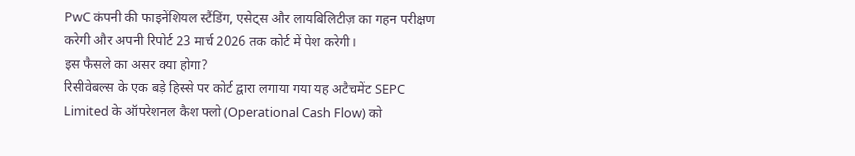PwC कंपनी की फाइनेंशियल स्टैंडिंग, एसेट्स और लायबिलिटीज़ का गहन परीक्षण करेगी और अपनी रिपोर्ट 23 मार्च 2026 तक कोर्ट में पेश करेगी।
इस फैसले का असर क्या होगा?
रिसीवेबल्स के एक बड़े हिस्से पर कोर्ट द्वारा लगाया गया यह अटैचमेंट SEPC Limited के ऑपरेशनल कैश फ्लो (Operational Cash Flow) को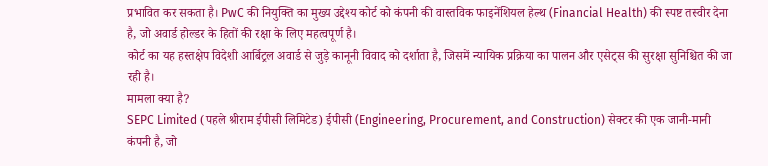प्रभावित कर सकता है। PwC की नियुक्ति का मुख्य उद्देश्य कोर्ट को कंपनी की वास्तविक फाइनेंशियल हेल्थ (Financial Health) की स्पष्ट तस्वीर देना है, जो अवार्ड होल्डर के हितों की रक्षा के लिए महत्वपूर्ण है।
कोर्ट का यह हस्तक्षेप विदेशी आर्बिट्रल अवार्ड से जुड़े कानूनी विवाद को दर्शाता है, जिसमें न्यायिक प्रक्रिया का पालन और एसेट्स की सुरक्षा सुनिश्चित की जा रही है।
मामला क्या है?
SEPC Limited (पहले श्रीराम ईपीसी लिमिटेड) ईपीसी (Engineering, Procurement, and Construction) सेक्टर की एक जानी-मानी कंपनी है, जो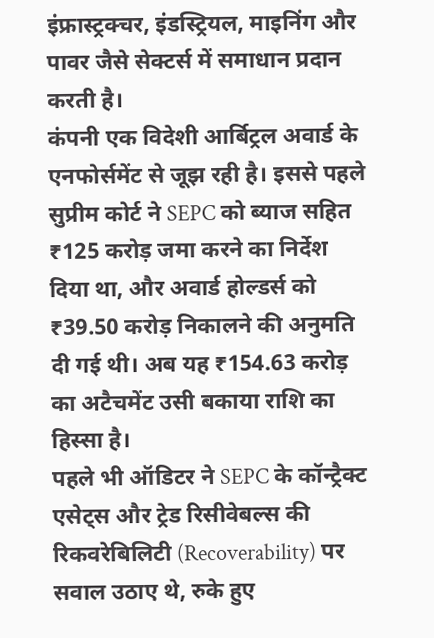इंफ्रास्ट्रक्चर, इंडस्ट्रियल, माइनिंग और पावर जैसे सेक्टर्स में समाधान प्रदान करती है।
कंपनी एक विदेशी आर्बिट्रल अवार्ड के एनफोर्समेंट से जूझ रही है। इससे पहले सुप्रीम कोर्ट ने SEPC को ब्याज सहित ₹125 करोड़ जमा करने का निर्देश दिया था, और अवार्ड होल्डर्स को ₹39.50 करोड़ निकालने की अनुमति दी गई थी। अब यह ₹154.63 करोड़ का अटैचमेंट उसी बकाया राशि का हिस्सा है।
पहले भी ऑडिटर ने SEPC के कॉन्ट्रैक्ट एसेट्स और ट्रेड रिसीवेबल्स की रिकवरेबिलिटी (Recoverability) पर सवाल उठाए थे, रुके हुए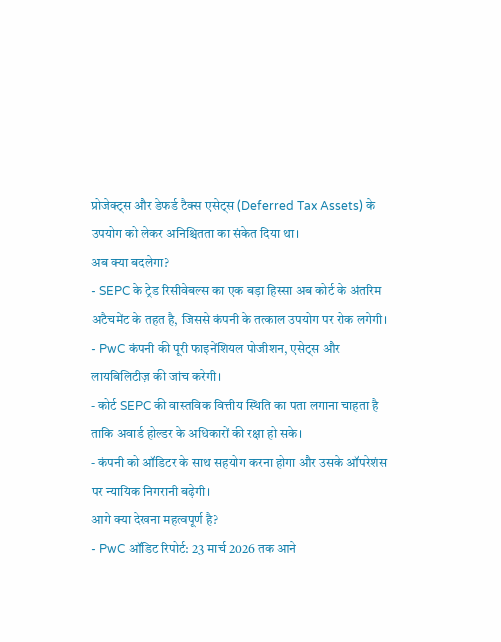प्रोजेक्ट्स और डेफर्ड टैक्स एसेट्स (Deferred Tax Assets) के उपयोग को लेकर अनिश्चितता का संकेत दिया था।
अब क्या बदलेगा?
- SEPC के ट्रेड रिसीवेबल्स का एक बड़ा हिस्सा अब कोर्ट के अंतरिम अटैचमेंट के तहत है, जिससे कंपनी के तत्काल उपयोग पर रोक लगेगी।
- PwC कंपनी की पूरी फाइनेंशियल पोजीशन, एसेट्स और लायबिलिटीज़ की जांच करेगी।
- कोर्ट SEPC की वास्तविक वित्तीय स्थिति का पता लगाना चाहता है ताकि अवार्ड होल्डर के अधिकारों की रक्षा हो सके।
- कंपनी को ऑडिटर के साथ सहयोग करना होगा और उसके ऑपरेशंस पर न्यायिक निगरानी बढ़ेगी।
आगे क्या देखना महत्वपूर्ण है?
- PwC ऑडिट रिपोर्ट: 23 मार्च 2026 तक आने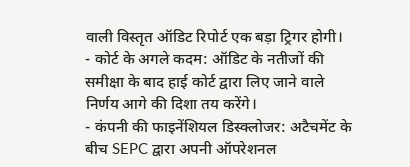वाली विस्तृत ऑडिट रिपोर्ट एक बड़ा ट्रिगर होगी।
- कोर्ट के अगले कदम: ऑडिट के नतीजों की समीक्षा के बाद हाई कोर्ट द्वारा लिए जाने वाले निर्णय आगे की दिशा तय करेंगे।
- कंपनी की फाइनेंशियल डिस्क्लोजर: अटैचमेंट के बीच SEPC द्वारा अपनी ऑपरेशनल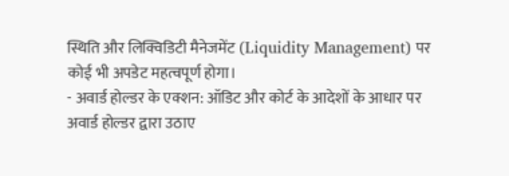स्थिति और लिक्विडिटी मैनेजमेंट (Liquidity Management) पर कोई भी अपडेट महत्वपूर्ण होगा।
- अवार्ड होल्डर के एक्शन: ऑडिट और कोर्ट के आदेशों के आधार पर अवार्ड होल्डर द्वारा उठाए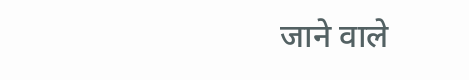जाने वाले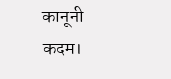कानूनी कदम।